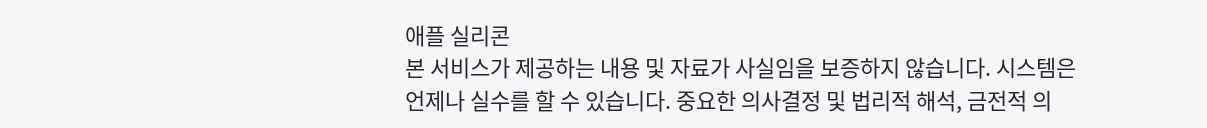애플 실리콘
본 서비스가 제공하는 내용 및 자료가 사실임을 보증하지 않습니다. 시스템은 언제나 실수를 할 수 있습니다. 중요한 의사결정 및 법리적 해석, 금전적 의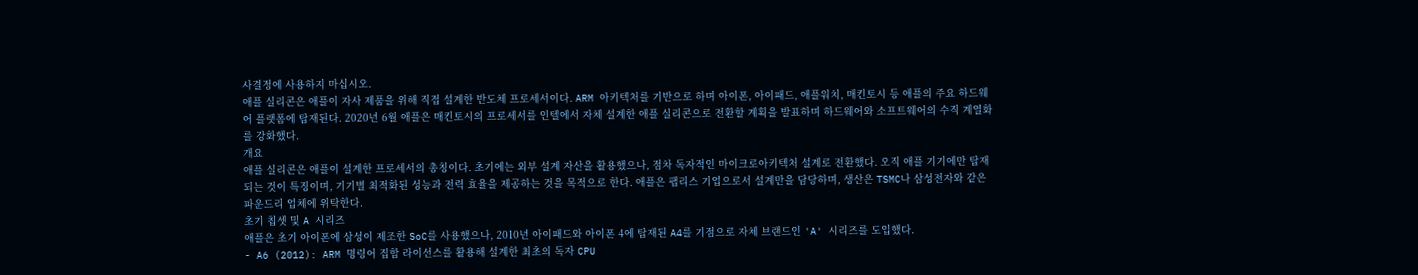사결정에 사용하지 마십시오.
애플 실리콘은 애플이 자사 제품을 위해 직접 설계한 반도체 프로세서이다. ARM 아키텍처를 기반으로 하며 아이폰, 아이패드, 애플워치, 매킨토시 등 애플의 주요 하드웨어 플랫폼에 탑재된다. 2020년 6월 애플은 매킨토시의 프로세서를 인텔에서 자체 설계한 애플 실리콘으로 전환할 계획을 발표하며 하드웨어와 소프트웨어의 수직 계열화를 강화했다.
개요
애플 실리콘은 애플이 설계한 프로세서의 총칭이다. 초기에는 외부 설계 자산을 활용했으나, 점차 독자적인 마이크로아키텍처 설계로 전환했다. 오직 애플 기기에만 탑재되는 것이 특징이며, 기기별 최적화된 성능과 전력 효율을 제공하는 것을 목적으로 한다. 애플은 팹리스 기업으로서 설계만을 담당하며, 생산은 TSMC나 삼성전자와 같은 파운드리 업체에 위탁한다.
초기 칩셋 및 A 시리즈
애플은 초기 아이폰에 삼성이 제조한 SoC를 사용했으나, 2010년 아이패드와 아이폰 4에 탑재된 A4를 기점으로 자체 브랜드인 'A' 시리즈를 도입했다.
- A6 (2012): ARM 명령어 집합 라이선스를 활용해 설계한 최초의 독자 CPU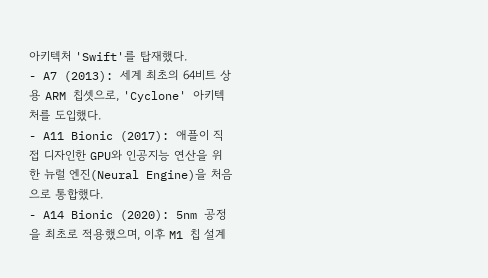아키텍처 'Swift'를 탑재했다.
- A7 (2013): 세계 최초의 64비트 상용 ARM 칩셋으로, 'Cyclone' 아키텍처를 도입했다.
- A11 Bionic (2017): 애플이 직접 디자인한 GPU와 인공지능 연산을 위한 뉴럴 엔진(Neural Engine)을 처음으로 통합했다.
- A14 Bionic (2020): 5nm 공정을 최초로 적용했으며, 이후 M1 칩 설계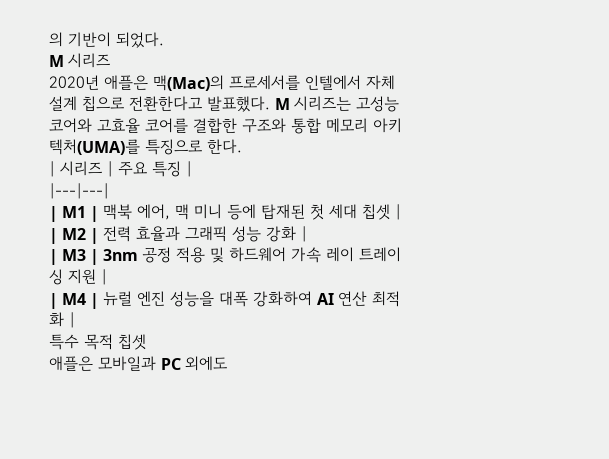의 기반이 되었다.
M 시리즈
2020년 애플은 맥(Mac)의 프로세서를 인텔에서 자체 설계 칩으로 전환한다고 발표했다. M 시리즈는 고성능 코어와 고효율 코어를 결합한 구조와 통합 메모리 아키텍처(UMA)를 특징으로 한다.
| 시리즈 | 주요 특징 |
|---|---|
| M1 | 맥북 에어, 맥 미니 등에 탑재된 첫 세대 칩셋 |
| M2 | 전력 효율과 그래픽 성능 강화 |
| M3 | 3nm 공정 적용 및 하드웨어 가속 레이 트레이싱 지원 |
| M4 | 뉴럴 엔진 성능을 대폭 강화하여 AI 연산 최적화 |
특수 목적 칩셋
애플은 모바일과 PC 외에도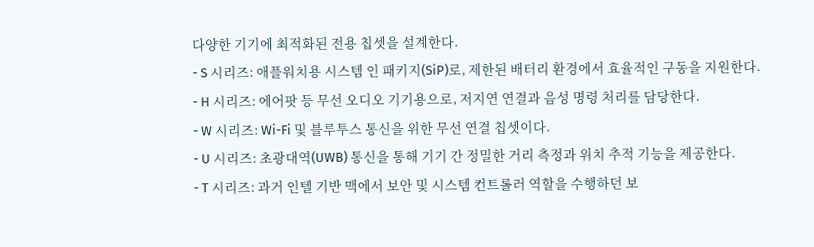다양한 기기에 최적화된 전용 칩셋을 설계한다.
- S 시리즈: 애플워치용 시스템 인 패키지(SiP)로, 제한된 배터리 환경에서 효율적인 구동을 지원한다.
- H 시리즈: 에어팟 등 무선 오디오 기기용으로, 저지연 연결과 음성 명령 처리를 담당한다.
- W 시리즈: Wi-Fi 및 블루투스 통신을 위한 무선 연결 칩셋이다.
- U 시리즈: 초광대역(UWB) 통신을 통해 기기 간 정밀한 거리 측정과 위치 추적 기능을 제공한다.
- T 시리즈: 과거 인텔 기반 맥에서 보안 및 시스템 컨트롤러 역할을 수행하던 보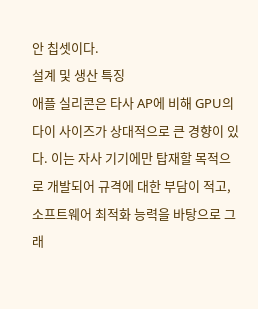안 칩셋이다.
설계 및 생산 특징
애플 실리콘은 타사 AP에 비해 GPU의 다이 사이즈가 상대적으로 큰 경향이 있다. 이는 자사 기기에만 탑재할 목적으로 개발되어 규격에 대한 부담이 적고, 소프트웨어 최적화 능력을 바탕으로 그래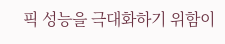픽 성능을 극대화하기 위함이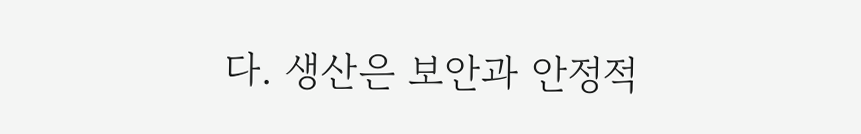다. 생산은 보안과 안정적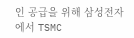인 공급을 위해 삼성전자에서 TSMC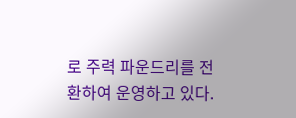로 주력 파운드리를 전환하여 운영하고 있다.